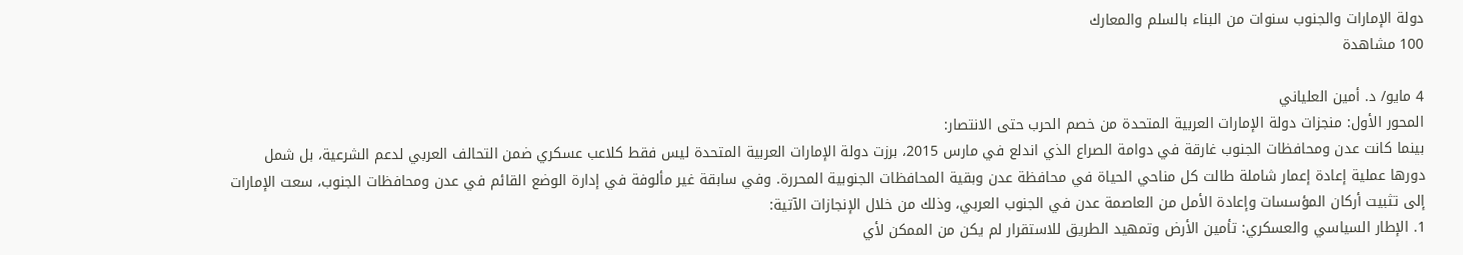دولة الإمارات والجنوب سنوات من البناء بالسلم والمعارك
100 مشاهدة

4 مايو/ د. أمين العلياني
المحور الأول: منجزات دولة الإمارات العربية المتحدة من خصم الحرب حتى الانتصار:
بينما كانت عدن ومحافظات الجنوب غارقة في دوامة الصراع الذي اندلع في مارس 2015، برزت دولة الإمارات العربية المتحدة ليس فقط كلاعب عسكري ضمن التحالف العربي لدعم الشرعية، بل شمل دورها عملية إعادة إعمار شاملة طالت كل مناحي الحياة في محافظة عدن وبقية المحافظات الجنوبية المحررة. وفي سابقة غير مألوفة في إدارة الوضع القائم في عدن ومحافظات الجنوب، سعت الإمارات إلى تثبيت أركان المؤسسات وإعادة الأمل من العاصمة عدن في الجنوب العربي، وذلك من خلال الإنجازات الآتية:
1. الإطار السياسي والعسكري: تأمين الأرض وتمهيد الطريق للاستقرار لم يكن من الممكن لأي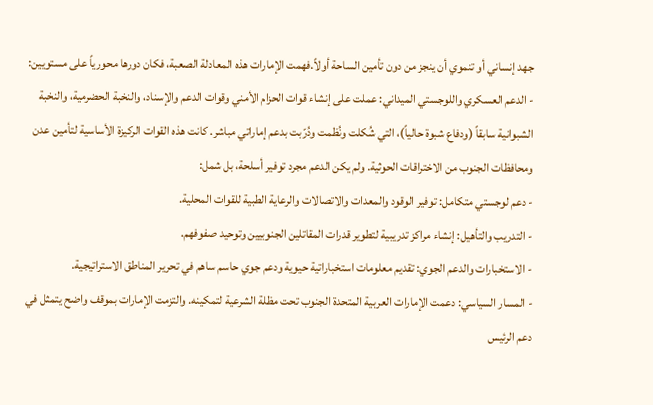جهد إنساني أو تنموي أن ينجز من دون تأمين الساحة أولاً.فهمت الإمارات هذه المعادلة الصعبة، فكان دورها محورياً على مستويين:
- الدعم العسكري واللوجستي الميداني: عملت على إنشاء قوات الحزام الأمني وقوات الدعم والإسناد، والنخبة الحضرمية، والنخبة الشبوانية سابقاً (ودفاع شبوة حالياً)، التي شُكلت ونُظمت ودُرّبت بدعم إماراتي مباشر. كانت هذه القوات الركيزة الأساسية لتأمين عدن ومحافظات الجنوب من الاختراقات الحوثية. ولم يكن الدعم مجرد توفير أسلحة، بل شمل:
- دعم لوجستي متكامل: توفير الوقود والمعدات والاتصالات والرعاية الطبية للقوات المحلية.
- التدريب والتأهيل: إنشاء مراكز تدريبية لتطوير قدرات المقاتلين الجنوبيين وتوحيد صفوفهم.
- الاستخبارات والدعم الجوي: تقديم معلومات استخباراتية حيوية ودعم جوي حاسم ساهم في تحرير المناطق الاستراتيجية.
- المسار السياسي: دعمت الإمارات العربية المتحدة الجنوب تحت مظلة الشرعية لتمكينه. والتزمت الإمارات بموقف واضح يتمثل في دعم الرئيس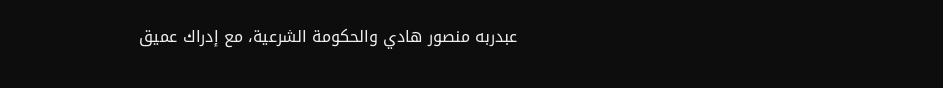عبدربه منصور هادي والحكومة الشرعية، مع إدراك عميق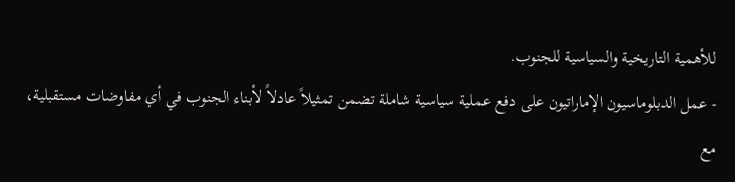للأهمية التاريخية والسياسية للجنوب.
- عمل الدبلوماسيون الإماراتيون على دفع عملية سياسية شاملة تضمن تمثيلاً عادلاً لأبناء الجنوب في أي مفاوضات مستقبلية، مع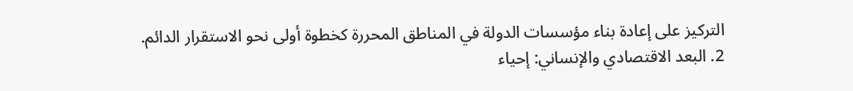التركيز على إعادة بناء مؤسسات الدولة في المناطق المحررة كخطوة أولى نحو الاستقرار الدائم.
2. البعد الاقتصادي والإنساني: إحياء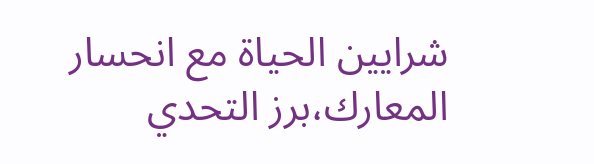شرايين الحياة مع انحسار المعارك،برز التحدي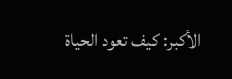الأكبر: كيف تعود الحياة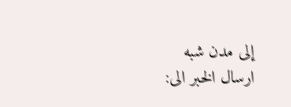إلى مدن شبه
ارسال الخبر الى: